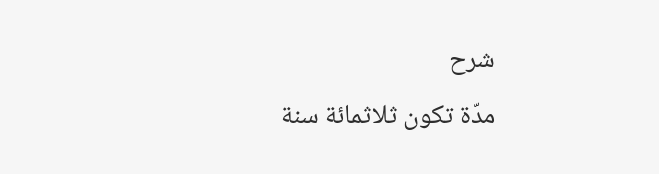شرح
مدّة تكون ثلاثمائة سنة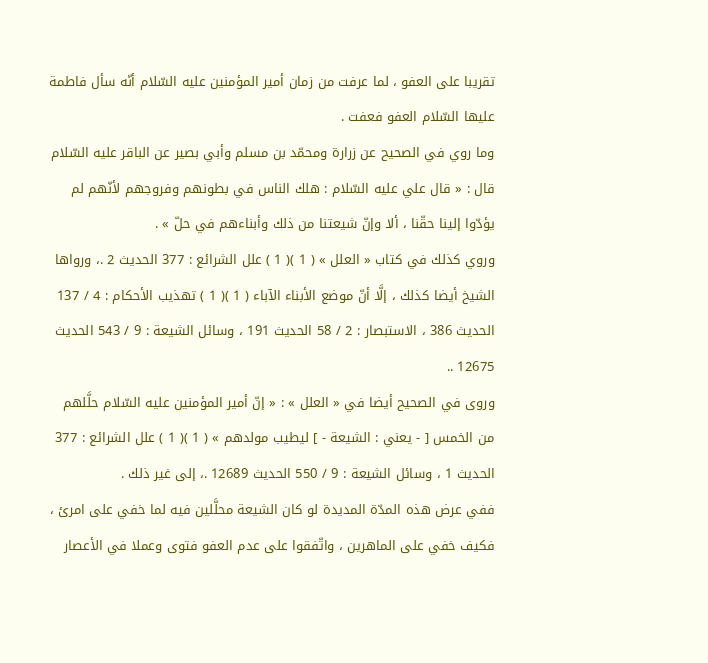تقريبا على العفو ، لما عرفت من زمان أمير المؤمنين عليه السّلام أنّه سأل فاطمة عليها السّلام العفو فعفت .
وما روي في الصحيح عن زرارة ومحمّد بن مسلم وأبي بصير عن الباقر عليه السّلام قال : « قال علي عليه السّلام : هلك الناس في بطونهم وفروجهم لأنّهم لم يؤدّوا إلينا حقّنا ، ألا وإنّ شيعتنا من ذلك وأبناءهم في حلّ » .
وروي كذلك في كتاب « العلل » ( 1 )( 1 ) علل الشرائع : 377 الحديث 2 .، ورواها الشيخ أيضا كذلك ، إلَّا أنّ موضع الأبناء الآباء ( 1 )( 1 ) تهذيب الأحكام : 4 / 137 الحديث 386 ، الاستبصار : 2 / 58 الحديث 191 ، وسائل الشيعة : 9 / 543 الحديث 12675 ..
وروى في الصحيح أيضا في « العلل » : « إنّ أمير المؤمنين عليه السّلام حلَّلهم من الخمس [ - يعني : الشيعة - ] ليطيب مولدهم » ( 1 )( 1 ) علل الشرائع : 377 الحديث 1 ، وسائل الشيعة : 9 / 550 الحديث 12689 .، إلى غير ذلك .
ففي عرض هذه المدّة المديدة لو كان الشيعة محلَّلين فيه لما خفي على امرئ ، فكيف خفي على الماهرين ، واتّفقوا على عدم العفو فتوى وعملا في الأعصار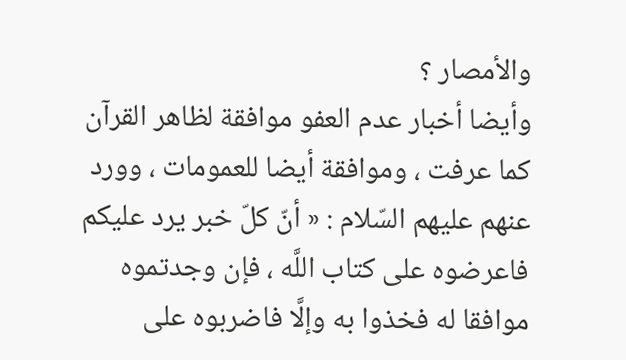والأمصار ؟
وأيضا أخبار عدم العفو موافقة لظاهر القرآن كما عرفت ، وموافقة أيضا للعمومات ، وورد عنهم عليهم السّلام : « أنّ كلّ خبر يرد عليكم فاعرضوه على كتاب اللَّه ، فإن وجدتموه موافقا له فخذوا به وإلَّا فاضربوه على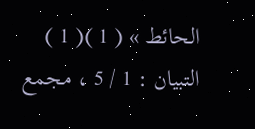الحائط » ( 1 )( 1 ) التبيان : 1 / 5 ، مجمع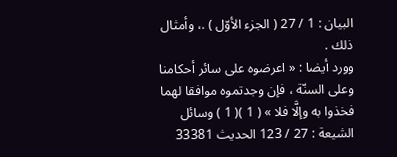البيان : 1 / 27 ( الجزء الأوّل ) .، وأمثال ذلك .
وورد أيضا : « اعرضوه على سائر أحكامنا وعلى السنّة ، فإن وجدتموه موافقا لهما فخذوا به وإلَّا فلا » ( 1 )( 1 ) وسائل الشيعة : 27 / 123 الحديث 33381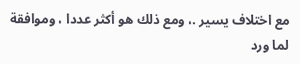مع اختلاف يسير .، ومع ذلك هو أكثر عددا ، وموافقة لما ورد